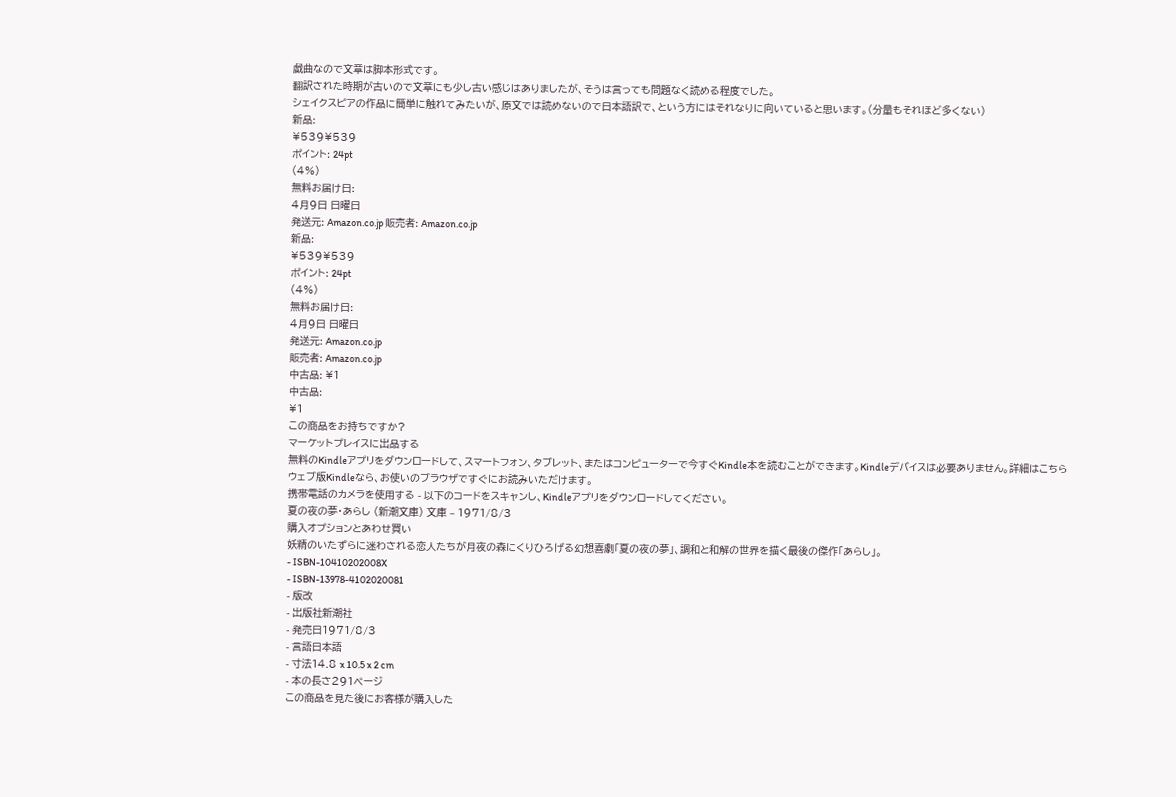戯曲なので文章は脚本形式です。
翻訳された時期が古いので文章にも少し古い感じはありましたが、そうは言っても問題なく読める程度でした。
シェイクスピアの作品に簡単に触れてみたいが、原文では読めないので日本語訳で、という方にはそれなりに向いていると思います。(分量もそれほど多くない)
新品:
¥539¥539
ポイント: 24pt
(4%)
無料お届け日:
4月9日 日曜日
発送元: Amazon.co.jp 販売者: Amazon.co.jp
新品:
¥539¥539
ポイント: 24pt
(4%)
無料お届け日:
4月9日 日曜日
発送元: Amazon.co.jp
販売者: Amazon.co.jp
中古品: ¥1
中古品:
¥1
この商品をお持ちですか?
マーケットプレイスに出品する
無料のKindleアプリをダウンロードして、スマートフォン、タブレット、またはコンピューターで今すぐKindle本を読むことができます。Kindleデバイスは必要ありません。詳細はこちら
ウェブ版Kindleなら、お使いのブラウザですぐにお読みいただけます。
携帯電話のカメラを使用する - 以下のコードをスキャンし、Kindleアプリをダウンロードしてください。
夏の夜の夢・あらし (新潮文庫) 文庫 – 1971/8/3
購入オプションとあわせ買い
妖精のいたずらに迷わされる恋人たちが月夜の森にくりひろげる幻想喜劇「夏の夜の夢」、調和と和解の世界を描く最後の傑作「あらし」。
- ISBN-10410202008X
- ISBN-13978-4102020081
- 版改
- 出版社新潮社
- 発売日1971/8/3
- 言語日本語
- 寸法14.8 x 10.5 x 2 cm
- 本の長さ291ページ
この商品を見た後にお客様が購入した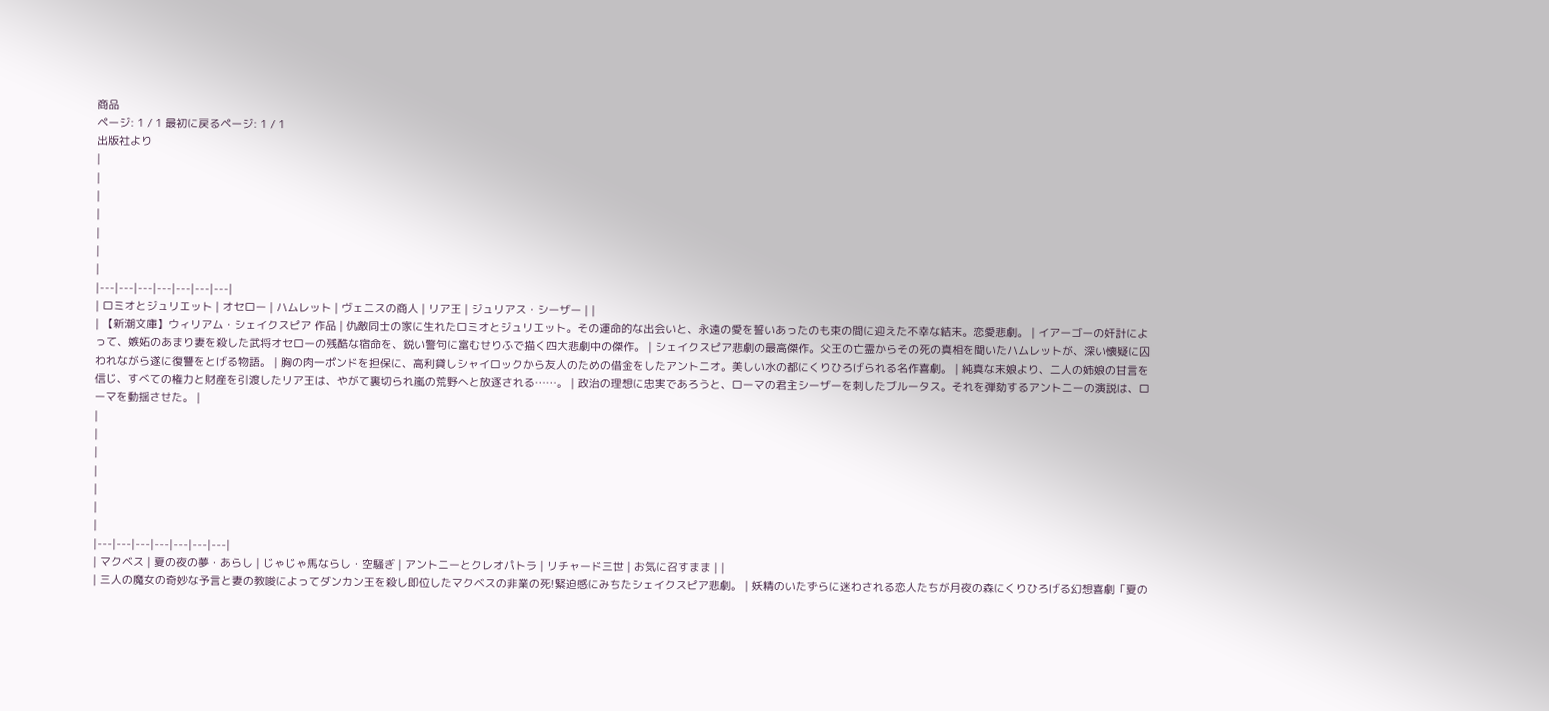商品
ページ: 1 / 1 最初に戻るページ: 1 / 1
出版社より
|
|
|
|
|
|
|
|---|---|---|---|---|---|---|
| ロミオとジュリエット | オセロー | ハムレット | ヴェニスの商人 | リア王 | ジュリアス・シーザー | |
| 【新潮文庫】ウィリアム・シェイクスピア 作品 | 仇敵同士の家に生れたロミオとジュリエット。その運命的な出会いと、永遠の愛を誓いあったのも束の間に迎えた不幸な結末。恋愛悲劇。 | イアーゴーの奸計によって、嫉妬のあまり妻を殺した武将オセローの残酷な宿命を、鋭い警句に富むせりふで描く四大悲劇中の傑作。 | シェイクスピア悲劇の最高傑作。父王の亡霊からその死の真相を聞いたハムレットが、深い懐疑に囚われながら遂に復讐をとげる物語。 | 胸の肉一ポンドを担保に、高利貸しシャイロックから友人のための借金をしたアントニオ。美しい水の都にくりひろげられる名作喜劇。 | 純真な末娘より、二人の姉娘の甘言を信じ、すべての権力と財産を引渡したリア王は、やがて裏切られ嵐の荒野へと放逐される……。 | 政治の理想に忠実であろうと、ローマの君主シーザーを刺したブルータス。それを弾劾するアントニーの演説は、ローマを動揺させた。 |
|
|
|
|
|
|
|
|---|---|---|---|---|---|---|
| マクベス | 夏の夜の夢・あらし | じゃじゃ馬ならし・空騒ぎ | アントニーとクレオパトラ | リチャード三世 | お気に召すまま | |
| 三人の魔女の奇妙な予言と妻の教唆によってダンカン王を殺し即位したマクベスの非業の死!緊迫感にみちたシェイクスピア悲劇。 | 妖精のいたずらに迷わされる恋人たちが月夜の森にくりひろげる幻想喜劇「夏の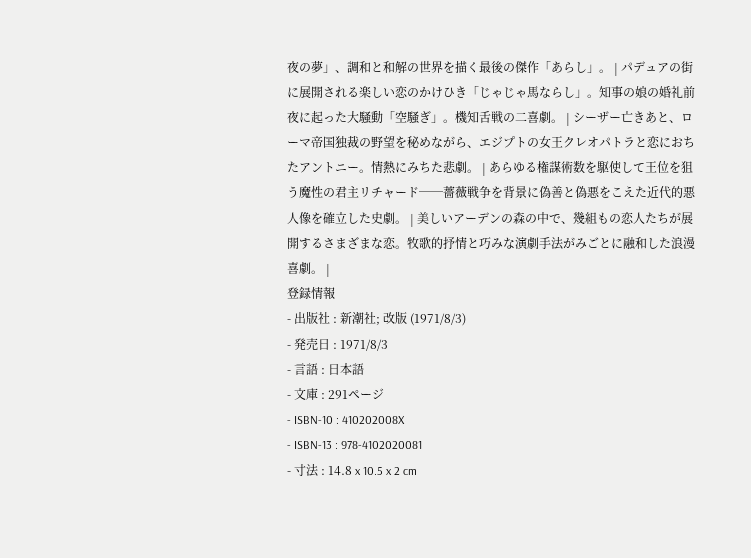夜の夢」、調和と和解の世界を描く最後の傑作「あらし」。 | パデュアの街に展開される楽しい恋のかけひき「じゃじゃ馬ならし」。知事の娘の婚礼前夜に起った大騒動「空騒ぎ」。機知舌戦の二喜劇。 | シーザー亡きあと、ローマ帝国独裁の野望を秘めながら、エジプトの女王クレオパトラと恋におちたアントニー。情熱にみちた悲劇。 | あらゆる権謀術数を駆使して王位を狙う魔性の君主リチャード──薔薇戦争を背景に偽善と偽悪をこえた近代的悪人像を確立した史劇。 | 美しいアーデンの森の中で、幾組もの恋人たちが展開するさまざまな恋。牧歌的抒情と巧みな演劇手法がみごとに融和した浪漫喜劇。 |
登録情報
- 出版社 : 新潮社; 改版 (1971/8/3)
- 発売日 : 1971/8/3
- 言語 : 日本語
- 文庫 : 291ページ
- ISBN-10 : 410202008X
- ISBN-13 : 978-4102020081
- 寸法 : 14.8 x 10.5 x 2 cm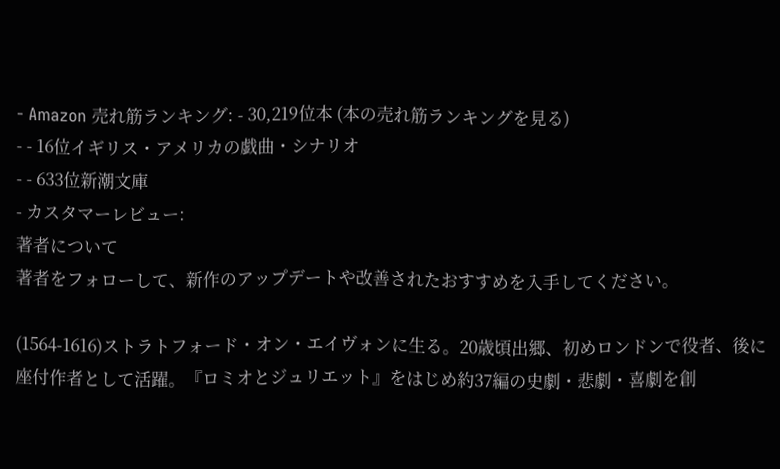- Amazon 売れ筋ランキング: - 30,219位本 (本の売れ筋ランキングを見る)
- - 16位イギリス・アメリカの戯曲・シナリオ
- - 633位新潮文庫
- カスタマーレビュー:
著者について
著者をフォローして、新作のアップデートや改善されたおすすめを入手してください。

(1564-1616)ストラトフォード・オン・エイヴォンに生る。20歳頃出郷、初めロンドンで役者、後に座付作者として活躍。『ロミオとジュリエット』をはじめ約37編の史劇・悲劇・喜劇を創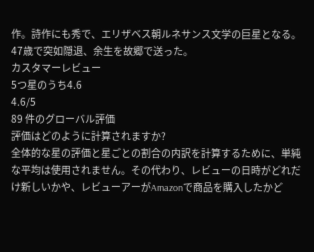作。詩作にも秀で、エリザベス朝ルネサンス文学の巨星となる。47歳で突如隠退、余生を故郷で送った。
カスタマーレビュー
5つ星のうち4.6
4.6/5
89 件のグローバル評価
評価はどのように計算されますか?
全体的な星の評価と星ごとの割合の内訳を計算するために、単純な平均は使用されません。その代わり、レビューの日時がどれだけ新しいかや、レビューアーがAmazonで商品を購入したかど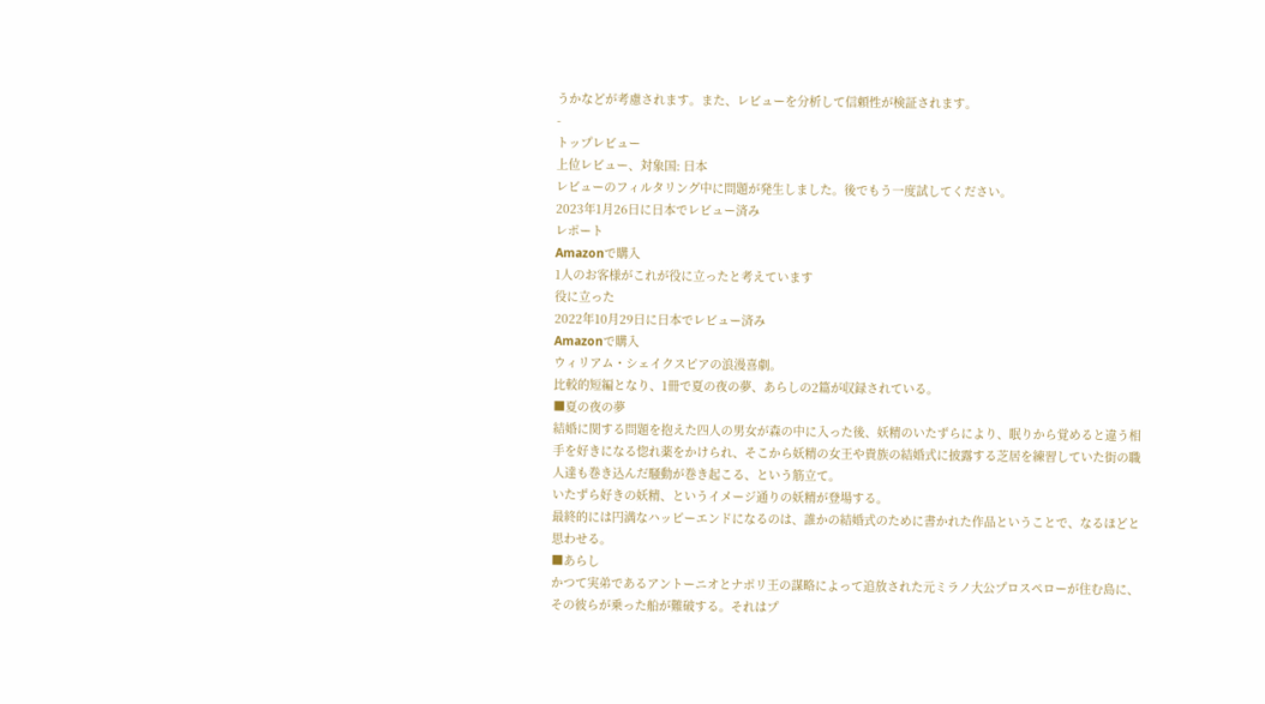うかなどが考慮されます。また、レビューを分析して信頼性が検証されます。
-
トップレビュー
上位レビュー、対象国: 日本
レビューのフィルタリング中に問題が発生しました。後でもう一度試してください。
2023年1月26日に日本でレビュー済み
レポート
Amazonで購入
1人のお客様がこれが役に立ったと考えています
役に立った
2022年10月29日に日本でレビュー済み
Amazonで購入
ウィリアム・シェイクスピアの浪漫喜劇。
比較的短編となり、1冊で夏の夜の夢、あらしの2篇が収録されている。
■夏の夜の夢
結婚に関する問題を抱えた四人の男女が森の中に入った後、妖精のいたずらにより、眠りから覚めると違う相手を好きになる惚れ薬をかけられ、そこから妖精の女王や貴族の結婚式に披露する芝居を練習していた街の職人達も巻き込んだ騒動が巻き起こる、という筋立て。
いたずら好きの妖精、というイメージ通りの妖精が登場する。
最終的には円満なハッピーエンドになるのは、誰かの結婚式のために書かれた作品ということで、なるほどと思わせる。
■あらし
かつて実弟であるアントーニオとナポリ王の謀略によって追放された元ミラノ大公プロスペローが住む島に、その彼らが乗った船が難破する。それはプ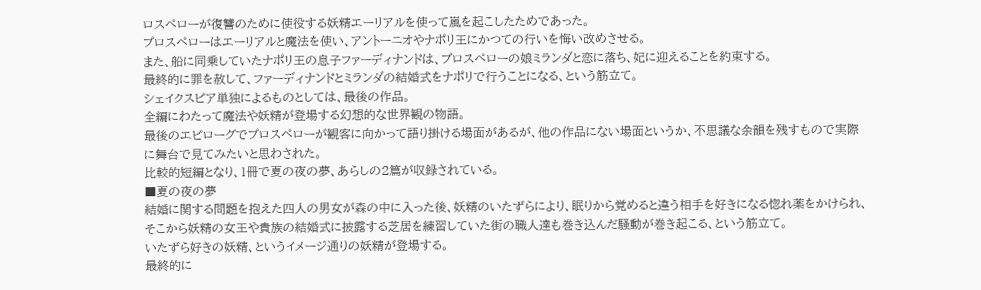ロスペローが復讐のために使役する妖精エーリアルを使って嵐を起こしたためであった。
プロスペローはエーリアルと魔法を使い、アントーニオやナポリ王にかつての行いを悔い改めさせる。
また、船に同乗していたナポリ王の息子ファーディナンドは、プロスペローの娘ミランダと恋に落ち、妃に迎えることを約束する。
最終的に罪を赦して、ファーディナンドとミランダの結婚式をナポリで行うことになる、という筋立て。
シェイクスピア単独によるものとしては、最後の作品。
全編にわたって魔法や妖精が登場する幻想的な世界観の物語。
最後のエピローグでプロスペローが観客に向かって語り掛ける場面があるが、他の作品にない場面というか、不思議な余韻を残すもので実際に舞台で見てみたいと思わされた。
比較的短編となり、1冊で夏の夜の夢、あらしの2篇が収録されている。
■夏の夜の夢
結婚に関する問題を抱えた四人の男女が森の中に入った後、妖精のいたずらにより、眠りから覚めると違う相手を好きになる惚れ薬をかけられ、そこから妖精の女王や貴族の結婚式に披露する芝居を練習していた街の職人達も巻き込んだ騒動が巻き起こる、という筋立て。
いたずら好きの妖精、というイメージ通りの妖精が登場する。
最終的に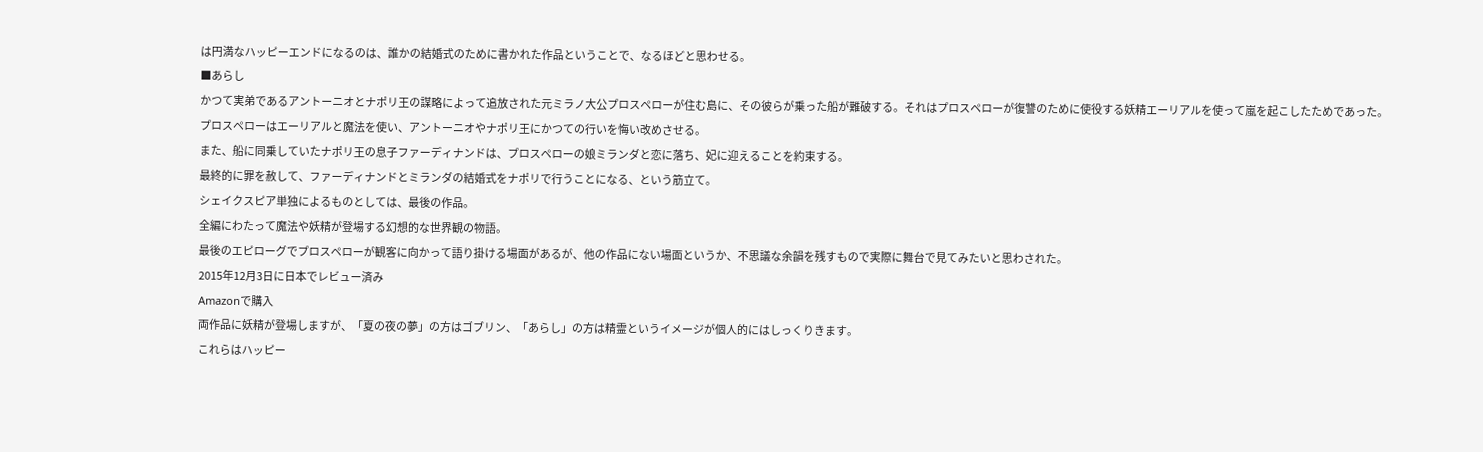は円満なハッピーエンドになるのは、誰かの結婚式のために書かれた作品ということで、なるほどと思わせる。
■あらし
かつて実弟であるアントーニオとナポリ王の謀略によって追放された元ミラノ大公プロスペローが住む島に、その彼らが乗った船が難破する。それはプロスペローが復讐のために使役する妖精エーリアルを使って嵐を起こしたためであった。
プロスペローはエーリアルと魔法を使い、アントーニオやナポリ王にかつての行いを悔い改めさせる。
また、船に同乗していたナポリ王の息子ファーディナンドは、プロスペローの娘ミランダと恋に落ち、妃に迎えることを約束する。
最終的に罪を赦して、ファーディナンドとミランダの結婚式をナポリで行うことになる、という筋立て。
シェイクスピア単独によるものとしては、最後の作品。
全編にわたって魔法や妖精が登場する幻想的な世界観の物語。
最後のエピローグでプロスペローが観客に向かって語り掛ける場面があるが、他の作品にない場面というか、不思議な余韻を残すもので実際に舞台で見てみたいと思わされた。
2015年12月3日に日本でレビュー済み
Amazonで購入
両作品に妖精が登場しますが、「夏の夜の夢」の方はゴブリン、「あらし」の方は精霊というイメージが個人的にはしっくりきます。
これらはハッピー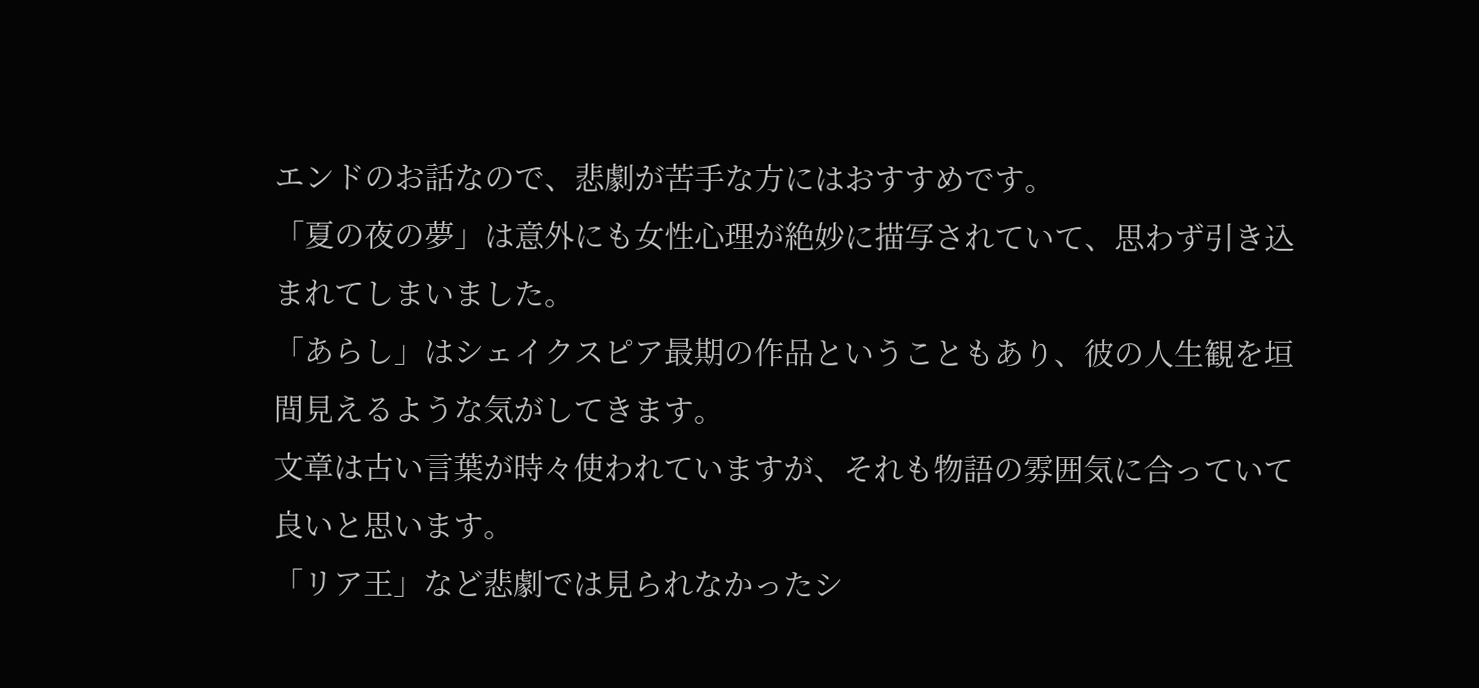エンドのお話なので、悲劇が苦手な方にはおすすめです。
「夏の夜の夢」は意外にも女性心理が絶妙に描写されていて、思わず引き込まれてしまいました。
「あらし」はシェイクスピア最期の作品ということもあり、彼の人生観を垣間見えるような気がしてきます。
文章は古い言葉が時々使われていますが、それも物語の雰囲気に合っていて良いと思います。
「リア王」など悲劇では見られなかったシ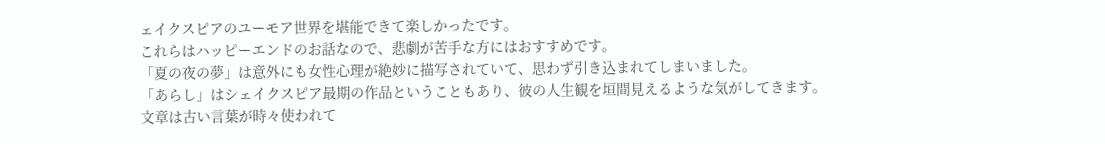ェイクスピアのユーモア世界を堪能できて楽しかったです。
これらはハッピーエンドのお話なので、悲劇が苦手な方にはおすすめです。
「夏の夜の夢」は意外にも女性心理が絶妙に描写されていて、思わず引き込まれてしまいました。
「あらし」はシェイクスピア最期の作品ということもあり、彼の人生観を垣間見えるような気がしてきます。
文章は古い言葉が時々使われて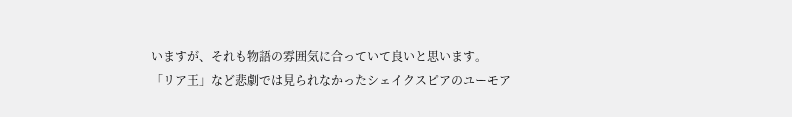いますが、それも物語の雰囲気に合っていて良いと思います。
「リア王」など悲劇では見られなかったシェイクスピアのユーモア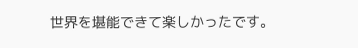世界を堪能できて楽しかったです。